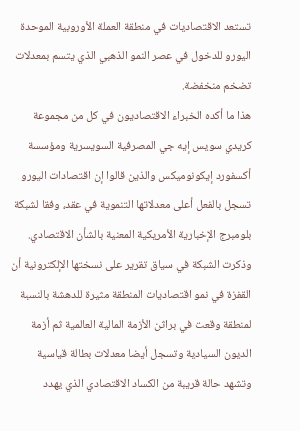تستعد الاقتصاديات في منطقة العملة الأوروبية الموحدة اليورو للدخول في عصر النمو الذهبي الذي يتسم بمعدلات تضخم منخفضة.
هذا ما أكده الخبراء الاقتصاديون في كل من مجموعة كريدي سويس إيه جي المصرفية السويسرية ومؤسسة أكسفورد إيكونوميكس والذين قالوا إن اقتصادات اليورو تسجل بالفعل أعلى معدلاتها التنموية في عقد، وفقا لشبكة بلومبرج الإخبارية الأمريكية المعنية بالشأن الاقتصادي.
وذكرت الشبكة في سياق تقرير على نسختها الإلكترونية أن القفزة في نمو اقتصاديات المنطقة مثيرة للدهشة بالنسبة لمنطقة وقعت في براثن الأزمة المالية العالمية ثم أزمة الديون السيادية وتسجل أيضا معدلات بطالة قياسية وتشهد حالة قريبة من الكساد الاقتصادي الذي يهدد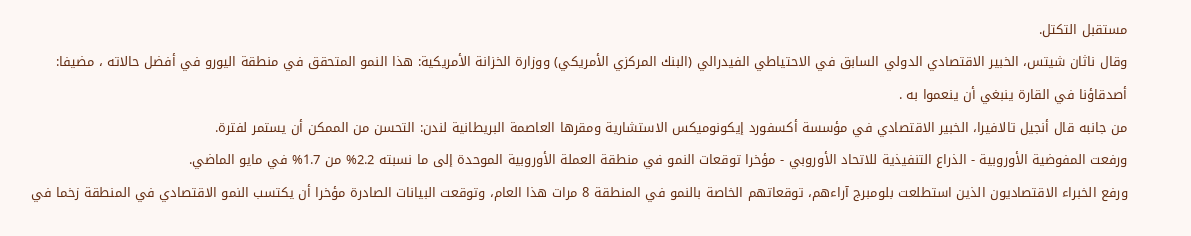مستقبل التكتل.
وقال ناثان شيتس، الخبير الاقتصادي الدولي السابق في الاحتياطي الفيدرالي (البنك المركزي الأمريكي) ووزارة الخزانة الأمريكية: هذا النمو المتحقق في منطقة اليورو في أفضل حالاته ، مضيفا: أصدقاؤنا في القارة ينبغي أن ينعموا به .
من جانبه قال أنجيل تالافيرا، الخبير الاقتصادي في مؤسسة أكسفورد إيكونوميكس الاستشارية ومقرها العاصمة البريطانية لندن: التحسن من الممكن أن يستمر لفترة.
ورفعت المفوضية الأوروبية - الذراع التنفيذية للاتحاد الأوروبي - مؤخرا توقعات النمو في منطقة العملة الأوروبية الموحدة إلى ما نسبته 2.2% من 1.7% في مايو الماضي.
ورفع الخبراء الاقتصاديون الذين استطلعت بلومبرج آراءهم، توقعاتهم الخاصة بالنمو في المنطقة 8 مرات هذا العام، وتوقعت البيانات الصادرة مؤخرا أن يكتسب النمو الاقتصادي في المنطقة زخما في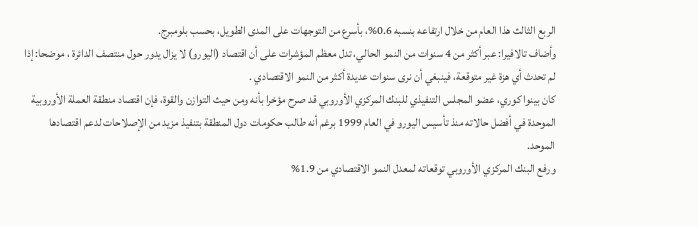الربع الثالث هذا العام من خلال ارتفاعه بنسبه 0.6%، بأسرع من التوجهات على المدى الطويل، بحسب بلومبرج.
وأضاف تالافيرا: عبر أكثر من 4 سنوات من النمو الحالي، تدل معظم المؤشرات على أن اقتصاد (اليورو) لا يزال يدور حول منتصف الدائرة ، موضحا: إذا لم تحدث أي هزة غير متوقعة، فينبغي أن نرى سنوات عديدة أكثر من النمو الاقتصادي .
كان بينوا كوري، عضو المجلس التنفيذي للبنك المركزي الأوروبي قد صرح مؤخرا بأنه ومن حيث التوازن والقوة، فإن اقتصاد منطقة العملة الأوروبية الموحدة في أفضل حالاته منذ تأسيس اليورو في العام 1999 برغم أنه طالب حكومات دول المنطقة بتنفيذ مزيد من الإصلاحات لدعم اقتصادها الموحد.
ورفع البنك المركزي الأوروبي توقعاته لمعدل النمو الاقتصادي من 1.9%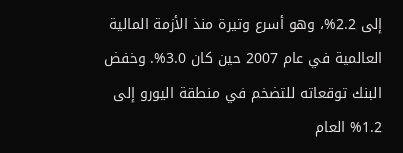إلى 2.2%، وهو أسرع وتيرة منذ الأزمة المالية العالمية في عام 2007 حين كان 3.0%. وخفض البنك توقعاته للتضخم في منطقة اليورو إلى 1.2% العام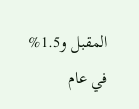المقبل و1.5% في عام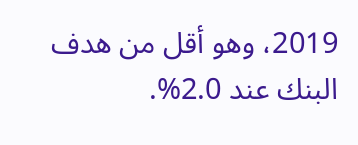2019، وهو أقل من هدف البنك عند 2.0%.